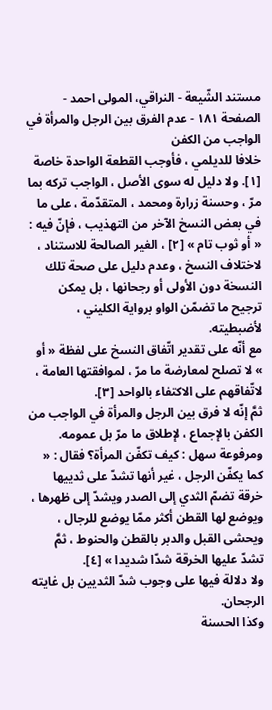مستند الشّيعة - النراقي، المولى احمد - الصفحة ١٨١ - عدم الفرق بين الرجل والمرأة في الواجب من الكفن
خلافا للديلمي ، فأوجب القطعة الواحدة خاصة [١]. ولا دليل له سوى الأصل ، الواجب تركه بما مرّ ، وحسنة زرارة ومحمد ، المتقدّمة ، على ما في بعض النسخ الآخر من التهذيب ، فإنّ فيه : « أو ثوب تام » [٢] ، الغير الصالحة للاستناد ، لاختلاف النسخ ، وعدم دليل على صحة تلك النسخة دون الأولى أو رجحانها ، بل يمكن ترجيح ما تضمّن الواو برواية الكليني ، لأضبطيته.
مع أنّه على تقدير اتّفاق النسخ على لفظة « أو » لا تصلح لمعارضة ما مرّ ، لموافقتها العامة ، لاتّفاقهم على الاكتفاء بالواحد [٣].
ثمَّ إنّه لا فرق بين الرجل والمرأة في الواجب من الكفن بالإجماع ، لإطلاق ما مرّ بل عمومه.
ومرفوعة سهل : كيف تكفّن المرأة؟ فقال : « كما يكفّن الرجل ، غير أنها تشدّ على ثدييها خرقة تضمّ الثدي إلى الصدر ويشدّ إلى ظهرها ، ويوضع لها القطن أكثر ممّا يوضع للرجال ، ويحشى القبل والدبر بالقطن والحنوط ، ثمَّ تشدّ عليها الخرقة شدّا شديدا » [٤].
ولا دلالة فيها على وجوب شدّ الثديين بل غايته الرجحان.
وكذا الحسنة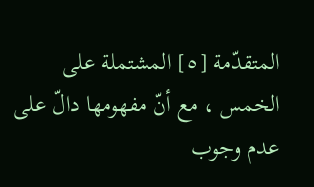المتقدّمة [٥] المشتملة على الخمس ، مع أنّ مفهومها دالّ على عدم وجوب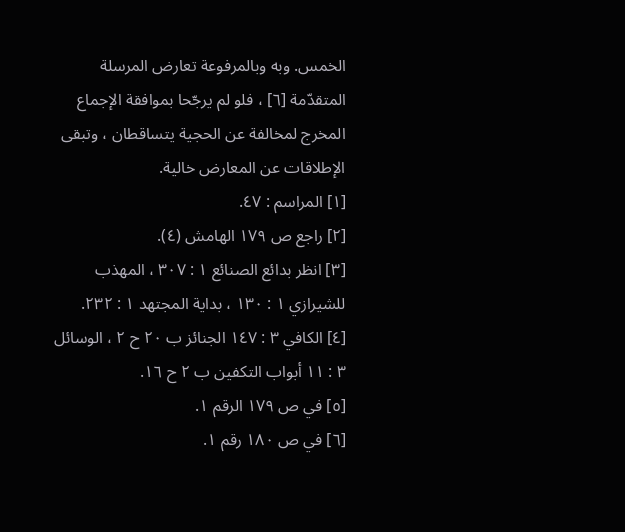الخمس. وبه وبالمرفوعة تعارض المرسلة المتقدّمة [٦] ، فلو لم يرجّحا بموافقة الإجماع المخرج لمخالفة عن الحجية يتساقطان ، وتبقى الإطلاقات عن المعارض خالية.
[١] المراسم : ٤٧.
[٢] راجع ص ١٧٩ الهامش (٤).
[٣] انظر بدائع الصنائع ١ : ٣٠٧ ، المهذب للشيرازي ١ : ١٣٠ ، بداية المجتهد ١ : ٢٣٢.
[٤] الكافي ٣ : ١٤٧ الجنائز ب ٢٠ ح ٢ ، الوسائل ٣ : ١١ أبواب التكفين ب ٢ ح ١٦.
[٥] في ص ١٧٩ الرقم ١.
[٦] في ص ١٨٠ رقم ١.